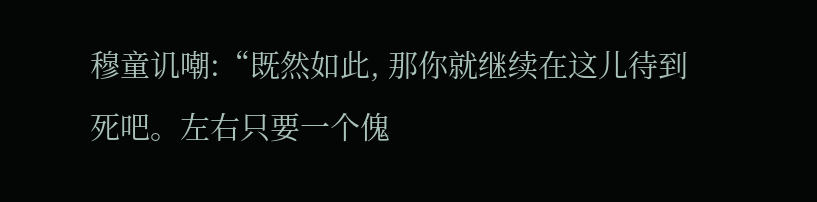穆童讥嘲:“既然如此, 那你就继续在这儿待到死吧。左右只要一个傀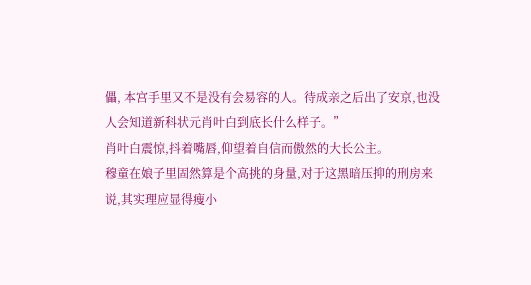儡, 本宫手里又不是没有会易容的人。待成亲之后出了安京,也没人会知道新科状元肖叶白到底长什么样子。”
肖叶白震惊,抖着嘴唇,仰望着自信而傲然的大长公主。
穆童在娘子里固然算是个高挑的身量,对于这黑暗压抑的刑房来说,其实理应显得瘦小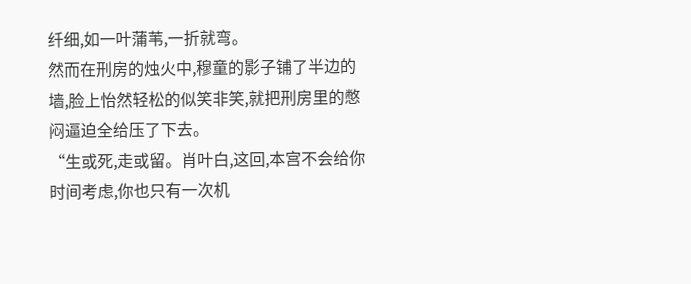纤细,如一叶蒲苇,一折就弯。
然而在刑房的烛火中,穆童的影子铺了半边的墙,脸上怡然轻松的似笑非笑,就把刑房里的憋闷逼迫全给压了下去。
“生或死,走或留。肖叶白,这回,本宫不会给你时间考虑,你也只有一次机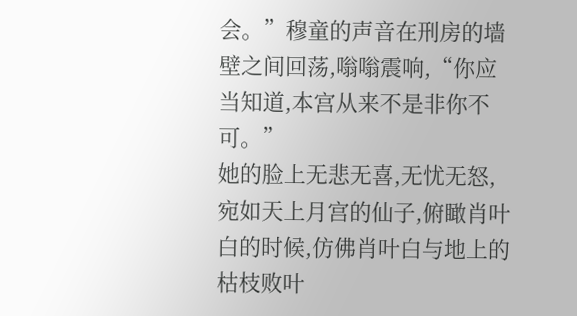会。”穆童的声音在刑房的墙壁之间回荡,嗡嗡震响,“你应当知道,本宫从来不是非你不可。”
她的脸上无悲无喜,无忧无怒,宛如天上月宫的仙子,俯瞰肖叶白的时候,仿佛肖叶白与地上的枯枝败叶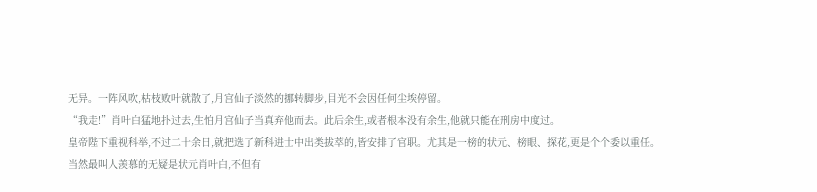无异。一阵风吹,枯枝败叶就散了,月宫仙子淡然的挪转脚步,目光不会因任何尘埃停留。
“我走!”肖叶白猛地扑过去,生怕月宫仙子当真弃他而去。此后余生,或者根本没有余生,他就只能在刑房中度过。
皇帝陛下重视科举,不过二十余日,就把选了新科进士中出类拔萃的,皆安排了官职。尤其是一榜的状元、榜眼、探花,更是个个委以重任。
当然最叫人羡慕的无疑是状元肖叶白,不但有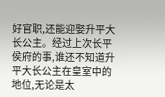好官职,还能迎娶升平大长公主。经过上次长平侯府的事,谁还不知道升平大长公主在皇室中的地位,无论是太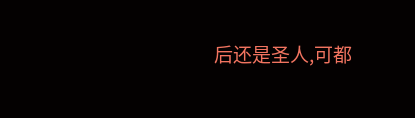后还是圣人,可都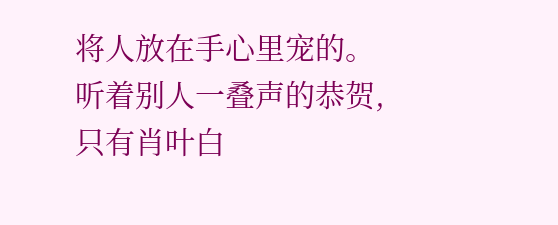将人放在手心里宠的。
听着别人一叠声的恭贺,只有肖叶白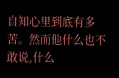自知心里到底有多苦。然而他什么也不敢说,什么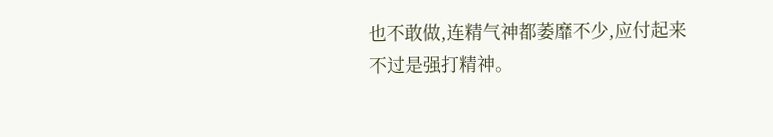也不敢做,连精气神都萎靡不少,应付起来不过是强打精神。